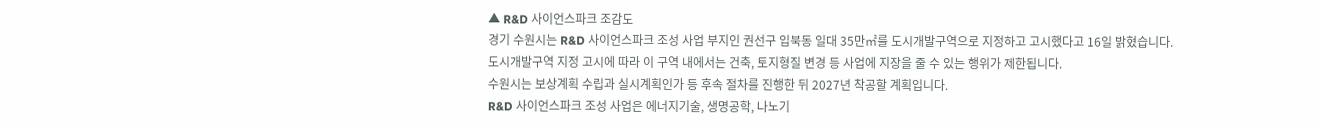▲ R&D 사이언스파크 조감도
경기 수원시는 R&D 사이언스파크 조성 사업 부지인 권선구 입북동 일대 35만㎡를 도시개발구역으로 지정하고 고시했다고 16일 밝혔습니다.
도시개발구역 지정 고시에 따라 이 구역 내에서는 건축, 토지형질 변경 등 사업에 지장을 줄 수 있는 행위가 제한됩니다.
수원시는 보상계획 수립과 실시계획인가 등 후속 절차를 진행한 뒤 2027년 착공할 계획입니다.
R&D 사이언스파크 조성 사업은 에너지기술, 생명공학, 나노기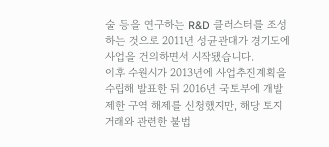술 등을 연구하는 R&D 클러스터를 조성하는 것으로 2011년 성균관대가 경기도에 사업을 건의하면서 시작됐습니다.
이후 수원시가 2013년에 사업추진계획을 수립해 발표한 뒤 2016년 국토부에 개발제한 구역 해제를 신청했지만, 해당 토지 거래와 관련한 불법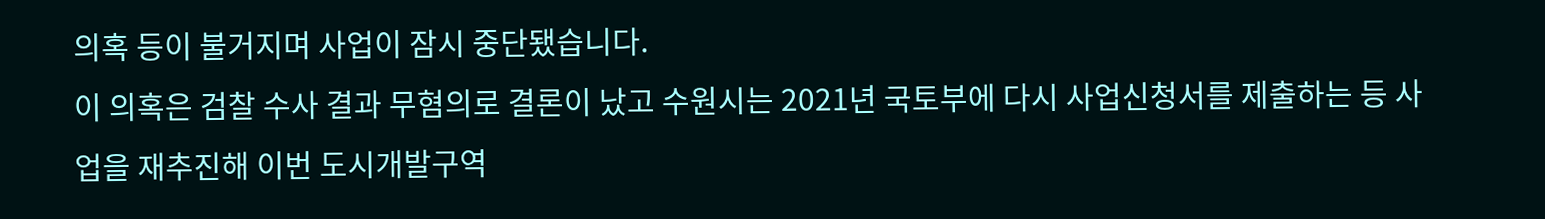의혹 등이 불거지며 사업이 잠시 중단됐습니다.
이 의혹은 검찰 수사 결과 무혐의로 결론이 났고 수원시는 2021년 국토부에 다시 사업신청서를 제출하는 등 사업을 재추진해 이번 도시개발구역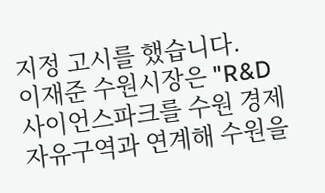지정 고시를 했습니다.
이재준 수원시장은 "R&D 사이언스파크를 수원 경제자유구역과 연계해 수원을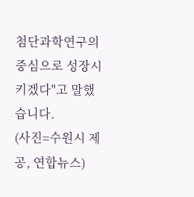첨단과학연구의 중심으로 성장시키겠다"고 말했습니다.
(사진=수원시 제공, 연합뉴스)